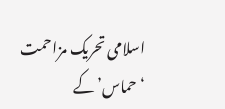اسلامی تحریک مزاحمت ‘حماس’ کے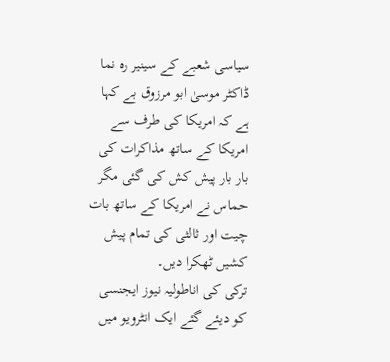سیاسی شعبے کے سینیر رہ نما ڈاکٹر موسیٰ ابو مرزوق بے کہا ہے کہ امریکا کی طرف سے امریکا کے ساتھ مذاکرات کی بار بار پیش کش کی گئی مگر حماس نے امریکا کے ساتھ بات چیت اور ثالثی کی تمام پیش کشیں ٹھکرا دیں۔
ترکی کی اناطولیہ نیوز ایجنسی کو دیئے گئے ایک انٹرویو میں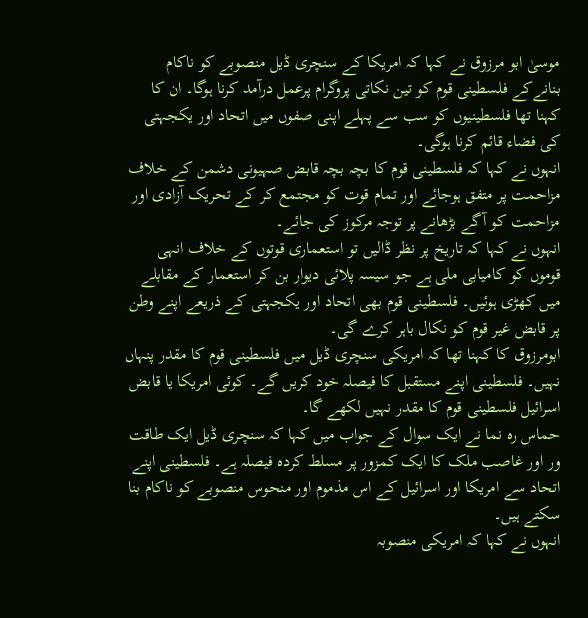موسیٰ ابو مرزوق نے کہا کہ امریکا کے سنچری ڈیل منصوبے کو ناکام بنانےکے فلسطینی قوم کو تین نکاتی پروگرام پرعمل درآمد کرنا ہوگا۔ ان کا کہنا تھا فلسطینیوں کو سب سے پہلے اپنی صفوں میں اتحاد اور یکجہتی کی فضاء قائم کرنا ہوگی۔
انہوں نے کہا کہ فلسطینی قوم کا بچہ بچہ قابض صہیونی دشمن کے خلاف مزاحمت پر متفق ہوجائے اور تمام قوت کو مجتمع کر کے تحریک آزادی اور مزاحمت کو آگے بڑھانے پر توجہ مرکوز کی جائے۔
انہوں نے کہا کہ تاریخ پر نظر ڈالیں تو استعماری قوتوں کے خلاف انہی قوموں کو کامیابی ملی ہے جو سیسہ پلائی دیوار بن کر استعمار کے مقابلے میں کھڑی ہوئیں۔ فلسطینی قوم بھی اتحاد اور یکجہتی کے ذریعے اپنے وطن پر قابض غیر قوم کو نکال باہر کرے گی۔
ابومرزوق کا کہنا تھا کہ امریکی سنچری ڈیل میں فلسطینی قوم کا مقدر پنہاں نہیں۔ فلسطینی اپنے مستقبل کا فیصلہ خود کریں گے۔ کوئی امریکا یا قابض اسرائیل فلسطینی قوم کا مقدر نہیں لکھے گا۔
حماس رہ نما نے ایک سوال کے جواب میں کہا کہ سنچری ڈیل ایک طاقت ور اور غاصب ملک کا ایک کمزور پر مسلط کردہ فیصلہ ہے۔ فلسطینی اپنے اتحاد سے امریکا اور اسرائیل کے اس مذموم اور منحوس منصوبے کو ناکام بنا سکتے ہیں۔
انہوں نے کہا کہ امریکی منصوبہ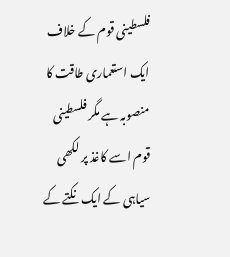فلسطینی قوم کے خلاف ایک استعماری طاقت کا منصوبہ ہے مگر فلسطینی قوم اسے کاغذ پر لکھی سیاہی کے ایک نکتے کے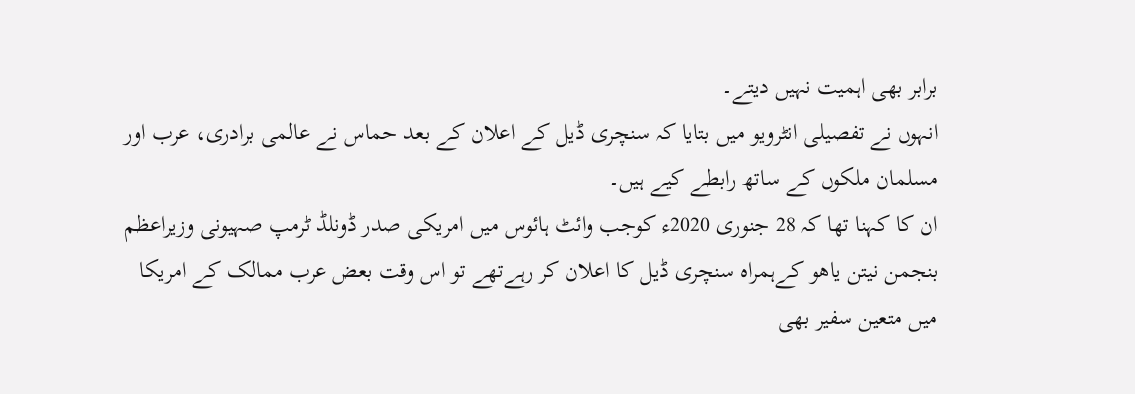برابر بھی اہمیت نہیں دیتے۔
انہوں نے تفصیلی انٹرویو میں بتایا کہ سنچری ڈیل کے اعلان کے بعد حماس نے عالمی برادری، عرب اور مسلمان ملکوں کے ساتھ رابطے کیے ہیں۔
ان کا کہنا تھا کہ 28 جنوری 2020ء کوجب وائٹ ہائوس میں امریکی صدر ڈونلڈ ٹرمپ صہیونی وزیراعظم بنجمن نیتن یاھو کےہمراہ سنچری ڈیل کا اعلان کر رہےتھے تو اس وقت بعض عرب ممالک کے امریکا میں متعین سفیر بھی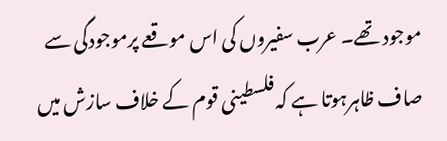موجود تھے۔ عرب سفیروں کی اس موقعے پرموجودگی سے صاف ظاہرہوتا ہے کہ فلسطینی قوم کے خلاف سازش میں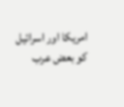امریکا اور اسرائیل کو بعض عرب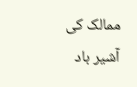ممالک کی آشیر باد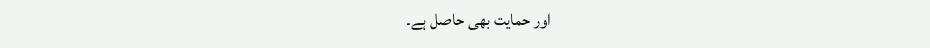اور حمایت بھی حاصل ہے۔